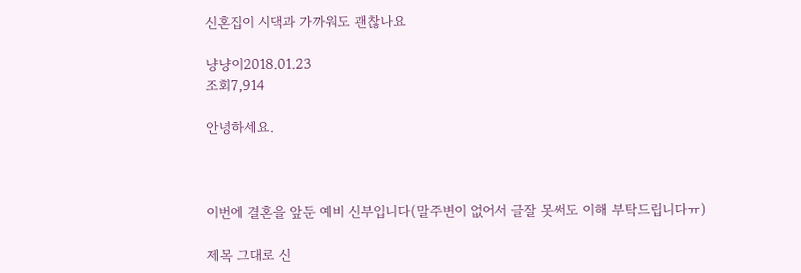신혼집이 시댁과 가까워도 괜찮나요

냥냥이2018.01.23
조회7,914

안녕하세요.



이번에 결혼을 앞둔 예비 신부입니다(말주변이 없어서 글잘 못써도 이해 부탁드립니다ㅠ)

제목 그대로 신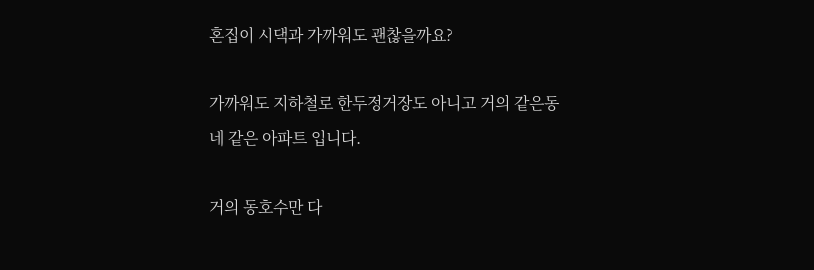혼집이 시댁과 가까워도 괜찮을까요?

가까워도 지하철로 한두정거장도 아니고 거의 같은동네 같은 아파트 입니다.

거의 동호수만 다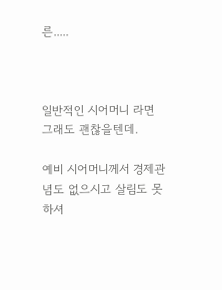른.....



일반적인 시어머니 라면 그래도 괜찮을텐데.

예비 시어머니께서 경제관념도 없으시고 살림도 못하셔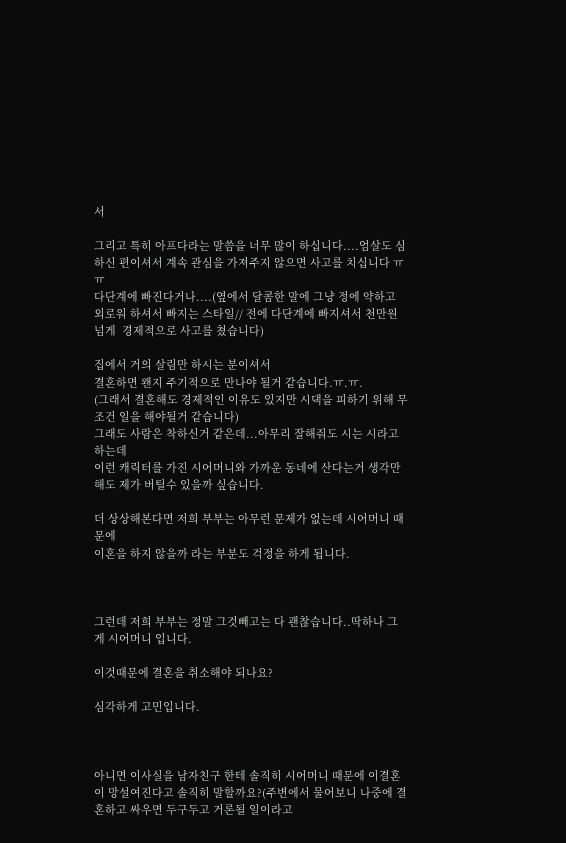서

그리고 특히 아프다라는 말씀을 너무 많이 하십니다....엄살도 심하신 편이셔서 계속 관심을 가져주지 않으면 사고를 치십니다 ㅠㅠ
다단계에 빠진다거나....(옆에서 달콤한 말에 그냥 정에 약하고 외로워 하셔서 빠지는 스타일// 전에 다단계에 빠지셔서 천만원넘게  경제적으로 사고를 쳤습니다)

집에서 거의 살림만 하시는 분이셔서
결혼하면 왠지 주기적으로 만나야 될거 같습니다.ㅠ.ㅠ.
(그래서 결혼해도 경제적인 이유도 있지만 시댁을 피하기 위해 무조건 일을 해야될거 같습니다)
그래도 사람은 착하신거 같은데...아무리 잘해줘도 시는 시라고 하는데
이런 캐릭터를 가진 시어머니와 가까운 동네에 산다는거 생각만 해도 제가 버틸수 있을까 싶습니다.

더 상상해본다면 저희 부부는 아무런 문제가 없는데 시어머니 때문에
이혼을 하지 않을까 라는 부분도 걱정을 하게 됩니다.



그런데 저희 부부는 정말 그것빼고는 다 괜찮습니다..딱하나 그게 시어머니 입니다.

이것때문에 결혼을 취소해야 되나요?

심각하게 고민입니다.



아니면 이사실을 남자친구 한테 솔직히 시어머니 때문에 이결혼이 망설여진다고 솔직히 말할까요?(주변에서 물어보니 나중에 결혼하고 싸우면 두구두고 거론될 일이라고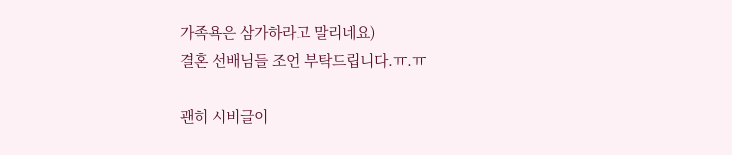가족욕은 삼가하라고 말리네요)
결혼 선배님들 조언 부탁드립니다.ㅠ.ㅠ

괜히 시비글이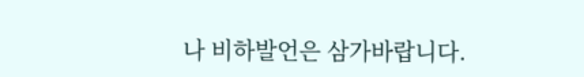나 비하발언은 삼가바랍니다.